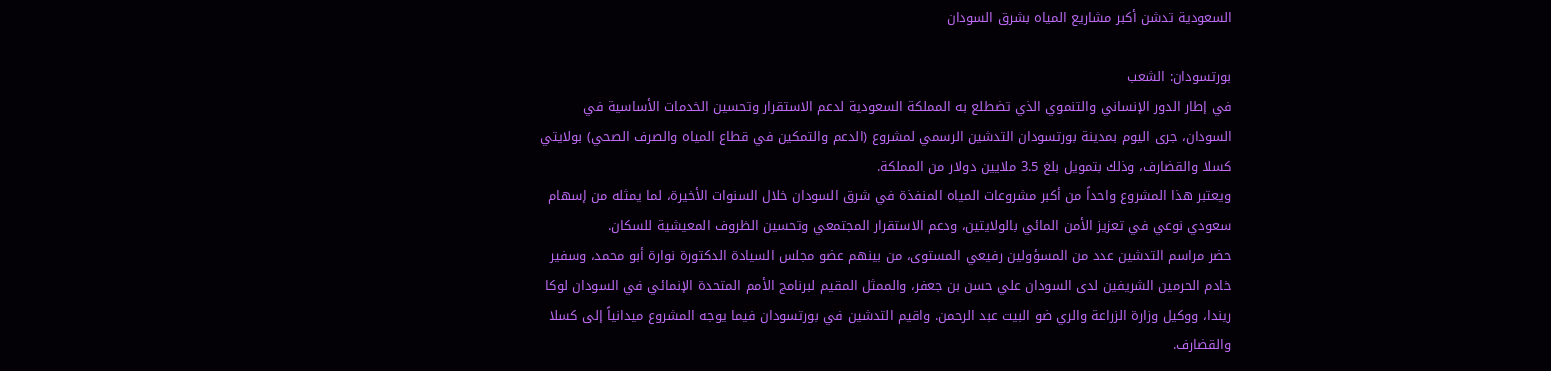السعودية تدشن أكبر مشاريع المياه بشرق السودان

بورتسودان: الشعب
في إطار الدور الإنساني والتنموي الذي تضطلع به المملكة السعودية لدعم الاستقرار وتحسين الخدمات الأساسية في السودان، جرى اليوم بمدينة بورتسودان التدشين الرسمي لمشروع (الدعم والتمكين في قطاع المياه والصرف الصحي) بولايتي كسلا والقضارف، وذلك بتمويل بلغ 3.5 ملايين دولار من المملكة.
ويعتبر هذا المشروع واحداً من أكبر مشروعات المياه المنفذة في شرق السودان خلال السنوات الأخيرة، لما يمثله من إسهام سعودي نوعي في تعزيز الأمن المائي بالولايتين، ودعم الاستقرار المجتمعي وتحسين الظروف المعيشية للسكان.
حضر مراسم التدشين عدد من المسؤولين رفيعي المستوى، من بينهم عضو مجلس السيادة الدكتورة نوارة أبو محمد، وسفير خادم الحرمين الشريفين لدى السودان علي حسن بن جعفر، والممثل المقيم لبرنامج الأمم المتحدة الإنمائي في السودان لوكا ريندا، ووكيل وزارة الزراعة والري ضو البيت عبد الرحمن. واقيم التدشين في بورتسودان فيما يوجه المشروع ميدانياً إلى كسلا والقضارف.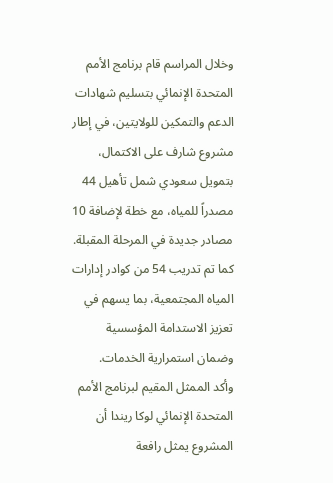وخلال المراسم قام برنامج الأمم المتحدة الإنمائي بتسليم شهادات الدعم والتمكين للولايتين، في إطار مشروع شارف على الاكتمال، بتمويل سعودي شمل تأهيل 44 مصدراً للمياه، مع خطة لإضافة 10 مصادر جديدة في المرحلة المقبلة. كما تم تدريب 54 من كوادر إدارات المياه المجتمعية، بما يسهم في تعزيز الاستدامة المؤسسية وضمان استمرارية الخدمات.
وأكد الممثل المقيم لبرنامج الأمم المتحدة الإنمائي لوكا ريندا أن المشروع يمثل رافعة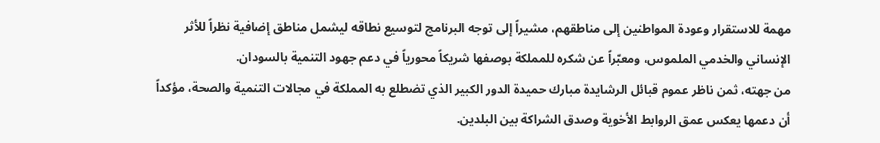مهمة للاستقرار وعودة المواطنين إلى مناطقهم، مشيراً إلى توجه البرنامج لتوسيع نطاقه ليشمل مناطق إضافية نظراً للأثر الإنساني والخدمي الملموس، ومعبّراً عن شكره للمملكة بوصفها شريكاً محورياً في دعم جهود التنمية بالسودان.
من جهته، ثمن ناظر عموم قبائل الرشايدة مبارك حميدة الدور الكبير الذي تضطلع به المملكة في مجالات التنمية والصحة، مؤكداً أن دعمها يعكس عمق الروابط الأخوية وصدق الشراكة بين البلدين.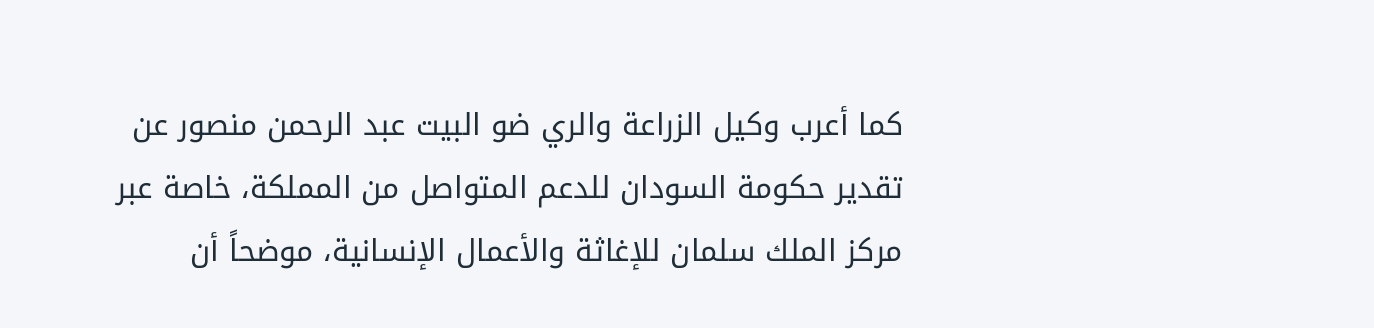كما أعرب وكيل الزراعة والري ضو البيت عبد الرحمن منصور عن تقدير حكومة السودان للدعم المتواصل من المملكة، خاصة عبر مركز الملك سلمان للإغاثة والأعمال الإنسانية، موضحاً أن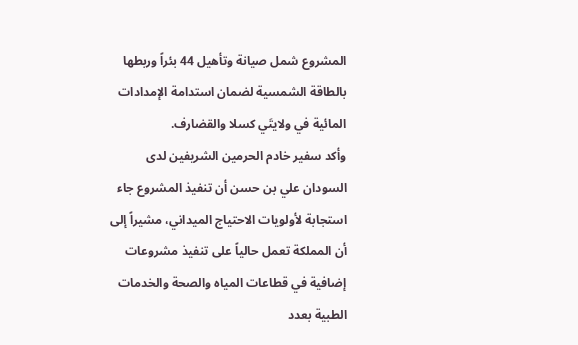المشروع شمل صيانة وتأهيل 44 بئراً وربطها بالطاقة الشمسية لضمان استدامة الإمدادات المائية في ولايتَي كسلا والقضارف.
وأكد سفير خادم الحرمين الشريفين لدى السودان علي بن حسن أن تنفيذ المشروع جاء استجابة لأولويات الاحتياج الميداني، مشيراً إلى أن المملكة تعمل حالياً على تنفيذ مشروعات إضافية في قطاعات المياه والصحة والخدمات الطبية بعدد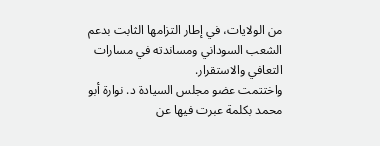من الولايات، في إطار التزامها الثابت بدعم الشعب السوداني ومساندته في مسارات التعافي والاستقرار.
واختتمت عضو مجلس السيادة د. نوارة أبو محمد بكلمة عبرت فيها عن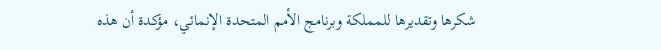شكرها وتقديرها للمملكة وبرنامج الأمم المتحدة الإنمائي، مؤكدة أن هذه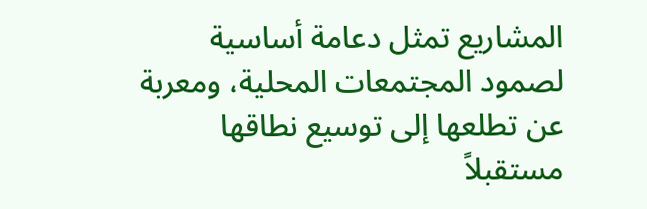المشاريع تمثل دعامة أساسية لصمود المجتمعات المحلية، ومعربة عن تطلعها إلى توسيع نطاقها مستقبلاً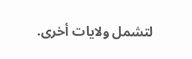لتشمل ولايات أخرى.